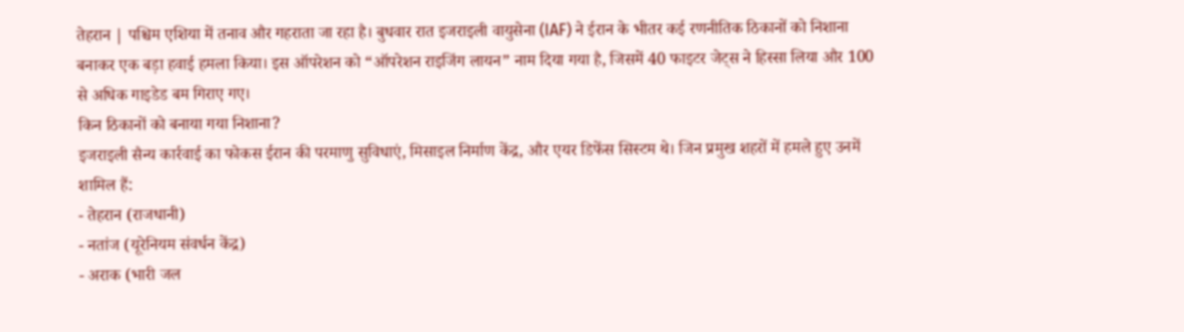तेहरान | पश्चिम एशिया में तनाव और गहराता जा रहा है। बुधवार रात इजराइली वायुसेना (IAF) ने ईरान के भीतर कई रणनीतिक ठिकानों को निशाना बनाकर एक बड़ा हवाई हमला किया। इस ऑपरेशन को “ऑपरेशन राइजिंग लायन” नाम दिया गया है, जिसमें 40 फाइटर जेट्स ने हिस्सा लिया और 100 से अधिक गाइडेड बम गिराए गए।
किन ठिकानों को बनाया गया निशाना?
इजराइली सैन्य कार्रवाई का फोकस ईरान की परमाणु सुविधाएं, मिसाइल निर्माण केंद्र, और एयर डिफेंस सिस्टम थे। जिन प्रमुख शहरों में हमले हुए उनमें शामिल हैं:
- तेहरान (राजधानी)
- नतांज (यूरेनियम संवर्धन केंद्र)
- अराक (भारी जल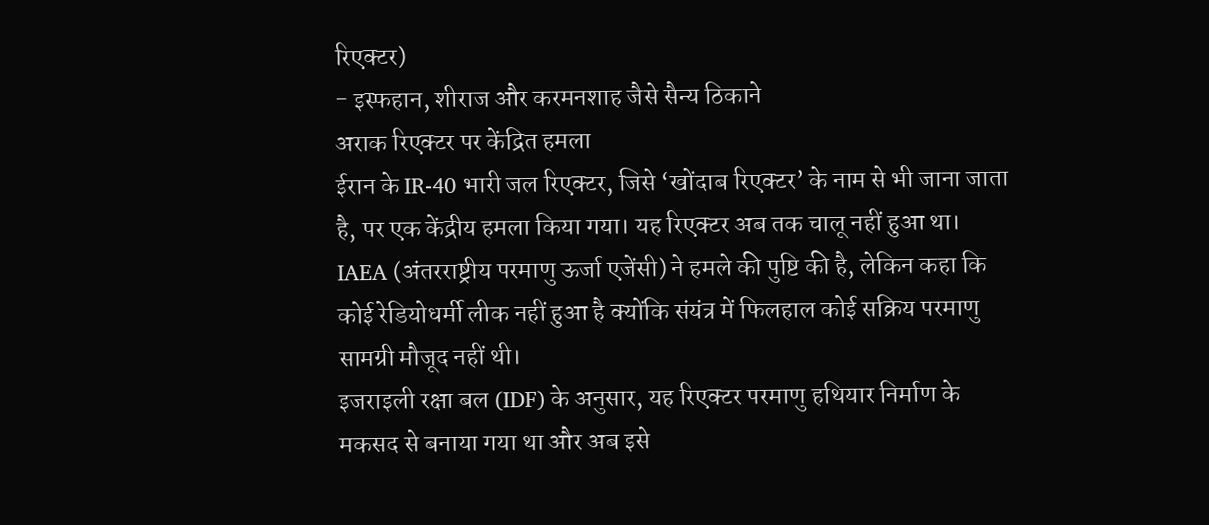रिएक्टर)
- इस्फहान, शीराज और करमनशाह जैसे सैन्य ठिकाने
अराक रिएक्टर पर केंद्रित हमला
ईरान के IR-40 भारी जल रिएक्टर, जिसे ‘खोंदाब रिएक्टर’ के नाम से भी जाना जाता है, पर एक केंद्रीय हमला किया गया। यह रिएक्टर अब तक चालू नहीं हुआ था। IAEA (अंतरराष्ट्रीय परमाणु ऊर्जा एजेंसी) ने हमले की पुष्टि की है, लेकिन कहा कि कोई रेडियोधर्मी लीक नहीं हुआ है क्योंकि संयंत्र में फिलहाल कोई सक्रिय परमाणु सामग्री मौजूद नहीं थी।
इजराइली रक्षा बल (IDF) के अनुसार, यह रिएक्टर परमाणु हथियार निर्माण के मकसद से बनाया गया था और अब इसे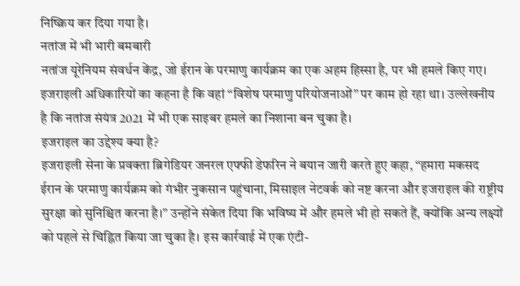निष्क्रिय कर दिया गया है।
नतांज में भी भारी बमबारी
नतांज यूरेनियम संवर्धन केंद्र, जो ईरान के परमाणु कार्यक्रम का एक अहम हिस्सा है, पर भी हमले किए गए। इजराइली अधिकारियों का कहना है कि वहां “विशेष परमाणु परियोजनाओं” पर काम हो रहा था। उल्लेखनीय है कि नतांज संयंत्र 2021 में भी एक साइबर हमले का निशाना बन चुका है।
इजराइल का उद्देश्य क्या है?
इजराइली सेना के प्रवक्ता ब्रिगेडियर जनरल एफ्फी डेफरिन ने बयान जारी करते हुए कहा, “हमारा मकसद ईरान के परमाणु कार्यक्रम को गंभीर नुकसान पहुंचाना, मिसाइल नेटवर्क को नष्ट करना और इजराइल की राष्ट्रीय सुरक्षा को सुनिश्चित करना है।” उन्होंने संकेत दिया कि भविष्य में और हमले भी हो सकते हैं, क्योंकि अन्य लक्ष्यों को पहले से चिह्नित किया जा चुका है। इस कार्रवाई में एक एंटी-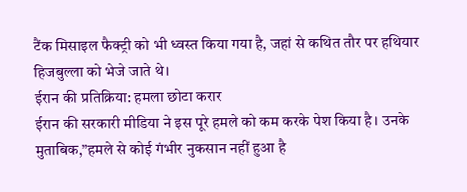टैंक मिसाइल फैक्ट्री को भी ध्वस्त किया गया है, जहां से कथित तौर पर हथियार हिजबुल्ला को भेजे जाते थे।
ईरान की प्रतिक्रिया: हमला छोटा करार
ईरान की सरकारी मीडिया ने इस पूरे हमले को कम करके पेश किया है। उनके मुताबिक,”हमले से कोई गंभीर नुकसान नहीं हुआ है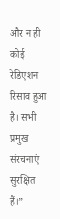और न ही कोई रेडिएशन रिसाव हुआ है। सभी प्रमुख संरचनाएं सुरक्षित हैं।”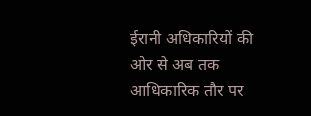ईरानी अधिकारियों की ओर से अब तक आधिकारिक तौर पर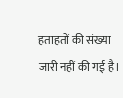हताहतों की संख्या जारी नहीं की गई है।